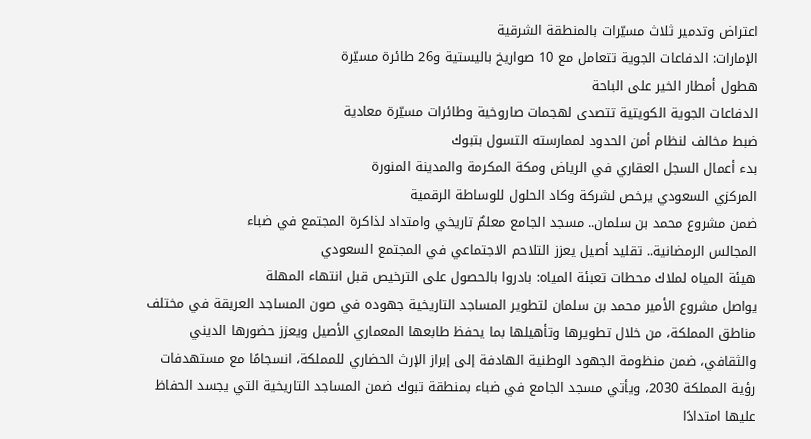اعتراض وتدمير ثلاث مسيّرات بالمنطقة الشرقية
الإمارات: الدفاعات الجوية تتعامل مع 10 صواريخ باليستية و26 طائرة مسيّرة
هطول أمطار الخير على الباحة
الدفاعات الجوية الكويتية تتصدى لهجمات صاروخية وطائرات مسيّرة معادية
ضبط مخالف لنظام أمن الحدود لممارسته التسول بتبوك
بدء أعمال السجل العقاري في الرياض ومكة المكرمة والمدينة المنورة
المركزي السعودي يرخص لشركة وكاد الحلول للوساطة الرقمية
ضمن مشروع محمد بن سلمان.. مسجد الجامع معلمٌ تاريخي وامتداد لذاكرة المجتمع في ضباء
المجالس الرمضانية.. تقليد أصيل يعزز التلاحم الاجتماعي في المجتمع السعودي
هيئة المياه لملاك محطات تعبئة المياه: بادروا بالحصول على الترخيص قبل انتهاء المهلة
يواصل مشروع الأمير محمد بن سلمان لتطوير المساجد التاريخية جهوده في صون المساجد العريقة في مختلف مناطق المملكة، من خلال تطويرها وتأهيلها بما يحفظ طابعها المعماري الأصيل ويعزز حضورها الديني والثقافي، ضمن منظومة الجهود الوطنية الهادفة إلى إبراز الإرث الحضاري للمملكة، انسجامًا مع مستهدفات رؤية المملكة 2030، ويأتي مسجد الجامع في ضباء بمنطقة تبوك ضمن المساجد التاريخية التي يجسد الحفاظ عليها امتدادًا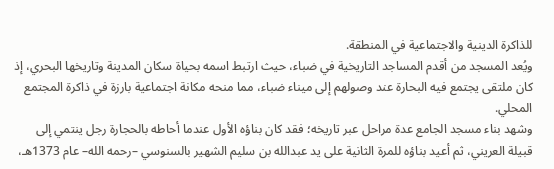للذاكرة الدينية والاجتماعية في المنطقة.
ويُعد المسجد من أقدم المساجد التاريخية في ضباء، حيث ارتبط اسمه بحياة سكان المدينة وتاريخها البحري، إذ كان ملتقى يجتمع فيه البحارة عند وصولهم إلى ميناء ضباء، مما منحه مكانة اجتماعية بارزة في ذاكرة المجتمع المحلي.
وشهد بناء مسجد الجامع عدة مراحل عبر تاريخه؛ فقد كان بناؤه الأول عندما أحاطه بالحجارة رجل ينتمي إلى قبيلة العريني، ثم أعيد بناؤه للمرة الثانية على يد عبدالله بن سليم الشهير بالسنوسي –رحمه الله– عام 1373هـ،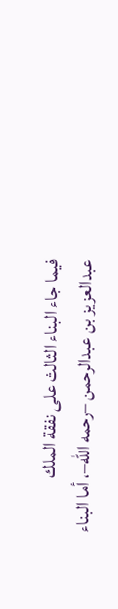فيما جاء البناء الثالث على نفقة الملك عبدالعزيز بن عبدالرحمن –رحمه الله–، أما البناء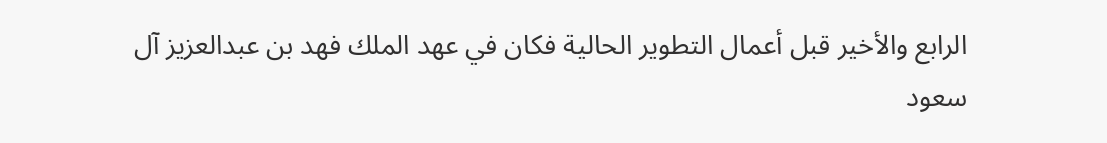الرابع والأخير قبل أعمال التطوير الحالية فكان في عهد الملك فهد بن عبدالعزيز آل سعود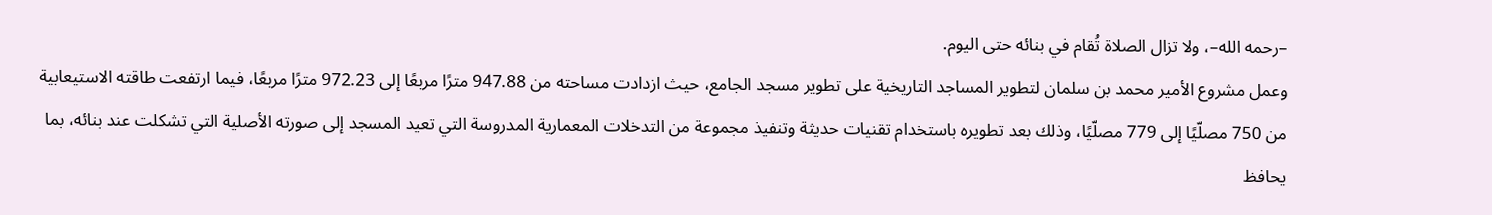–رحمه الله–، ولا تزال الصلاة تُقام في بنائه حتى اليوم.
وعمل مشروع الأمير محمد بن سلمان لتطوير المساجد التاريخية على تطوير مسجد الجامع، حيث ازدادت مساحته من 947.88 مترًا مربعًا إلى 972.23 مترًا مربعًا، فيما ارتفعت طاقته الاستيعابية من 750 مصلّيًا إلى 779 مصلّيًا، وذلك بعد تطويره باستخدام تقنيات حديثة وتنفيذ مجموعة من التدخلات المعمارية المدروسة التي تعيد المسجد إلى صورته الأصلية التي تشكلت عند بنائه، بما يحافظ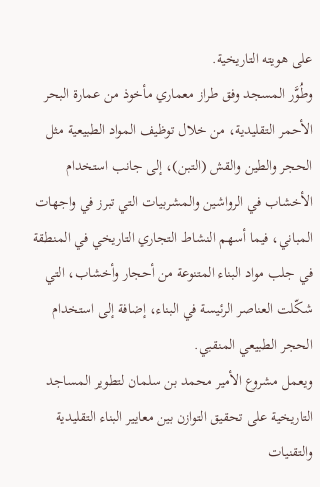على هويته التاريخية.
وطُوَّر المسجد وفق طراز معماري مأخوذ من عمارة البحر الأحمر التقليدية، من خلال توظيف المواد الطبيعية مثل الحجر والطين والقش (التبن)، إلى جانب استخدام الأخشاب في الرواشين والمشربيات التي تبرز في واجهات المباني، فيما أسهم النشاط التجاري التاريخي في المنطقة في جلب مواد البناء المتنوعة من أحجار وأخشاب، التي شكّلت العناصر الرئيسة في البناء، إضافة إلى استخدام الحجر الطبيعي المنقبي.
ويعمل مشروع الأمير محمد بن سلمان لتطوير المساجد التاريخية على تحقيق التوازن بين معايير البناء التقليدية والتقنيات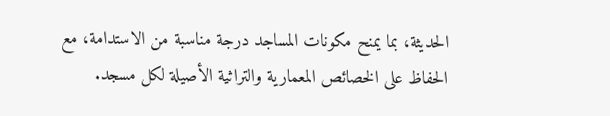الحديثة، بما يمنح مكونات المساجد درجة مناسبة من الاستدامة، مع الحفاظ على الخصائص المعمارية والتراثية الأصيلة لكل مسجد.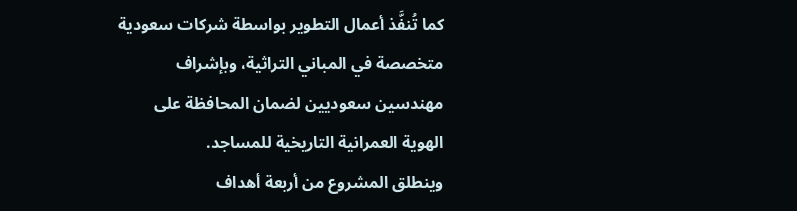كما تُنفَّذ أعمال التطوير بواسطة شركات سعودية متخصصة في المباني التراثية، وبإشراف مهندسين سعوديين لضمان المحافظة على الهوية العمرانية التاريخية للمساجد.
وينطلق المشروع من أربعة أهداف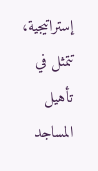إستراتيجية، تتمثل في تأهيل المساجد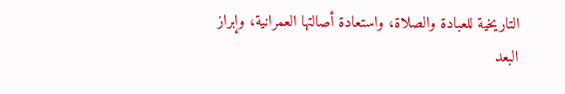التاريخية للعبادة والصلاة، واستعادة أصالتها العمرانية، وإبراز البعد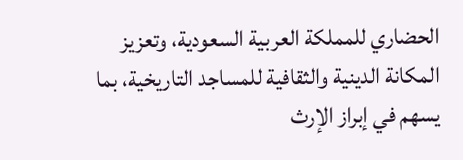الحضاري للمملكة العربية السعودية، وتعزيز المكانة الدينية والثقافية للمساجد التاريخية، بما يسهم في إبراز الإرث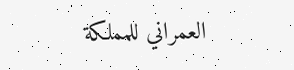العمراني للمملكة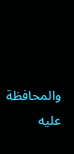والمحافظة عليه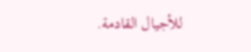للأجيال القادمة.